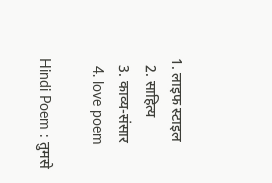1. लाइफ स्‍टाइल
  2. साहित्य
  3. काव्य-संसार
  4. love poem

Hindi Poem : तुमसे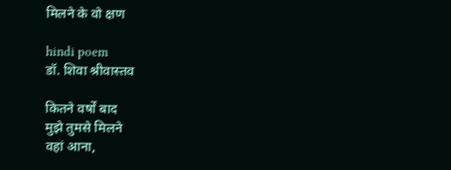मिलने के वो क्षण

hindi poem
डॉ. शिवा श्रीवास्तव

कितने वर्षों बाद
मुझे तुमसे मिलने
वहां आना,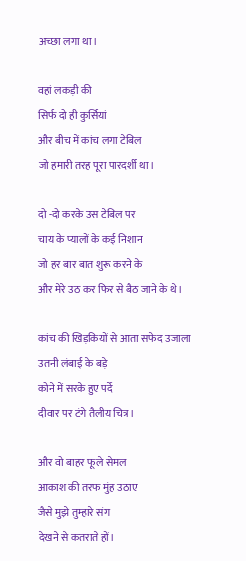अच्छा लगा था।

वहां लकड़ी की
सिर्फ दो ही कुर्सियां
और बीच में कांच लगा टेबिल
जो हमारी तरह पूरा पारदर्शी था।

दो -दो करके उस टेबिल पर
चाय के प्यालों के कई निशान
जो हर बार बात शुरू करने के
और मेरे उठ कर फिर से बैठ जाने के थे।

कांच की खिड़कियों से आता सफेद उजाला
उतनी लंबाई के बड़े
कोने में सरके हुए पर्दे
दीवार पर टंगे तैलीय चित्र।

और वो बाहर फूले सेमल
आकाश की तरफ मुंह उठाए
जैसे मुझे तुम्हारे संग
देखने से कतराते हों।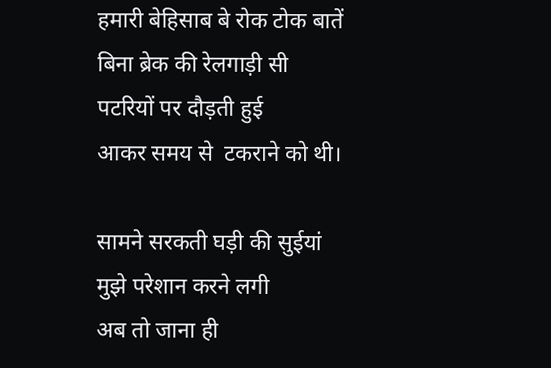हमारी बेहिसाब बे रोक टोक बातें
बिना ब्रेक की रेलगाड़ी सी
पटरियों पर दौड़ती हुई
आकर समय से  टकराने को थी।

सामने सरकती घड़ी की सुईयां
मुझे परेशान करने लगी
अब तो जाना ही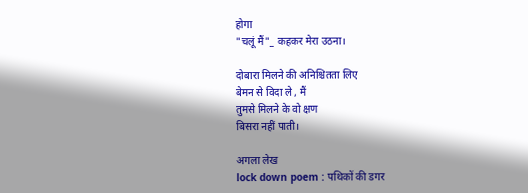होगा
"चलूं मैं"_ कहकर मेरा उठना।

दोबारा मिलने की अनिश्चितता लिए
बेमन से विदा ले , मैं
तुमसे मिलने के वो क्षण
बिसरा नहीं पाती।

अगला लेख
lock down poem : पथिकों की डगर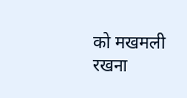को मखमली रखना